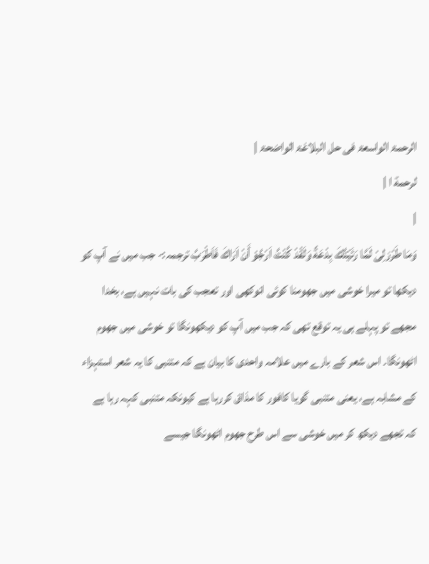الرحمۃ الواسعۃ فی حل البلاغۃ الواضحۃ |
لرحمة ا |
|
وَمَا طَرْزلِیْ لَمَّا رَئَیْتُكَ بِدْعَةً وَلَقْدْ کُنْتُ اَرْجُوْ أَنْ اَرَاكَ فَاَطْرَبُ ترجمہ:- جب میں نے آپ کو دیکھا تو میرا خوشی میں جھومنا کوئی انوکھی اور تعجب کی بات نہیں ہے، بخدا مجھے تو پہلے ہی یہ توقع تھی کہ جب میں آپ کو دیکھونگا تو خوشی میں جھوم اٹھونگا۔ اس شعر کے بارے میں علامہ واحدی کا بیان ہے کہ متنبی کا یہ شعر استہزاء کے مشابہ ہے، یعنی متنبی گویا کافور کا مذاق کررہا ہے کیونکہ متنبی کہہ رہا ہے کہ تجھے دیکھ کر میں خوشی سے اس طرح جھوم اٹھونگا جیسے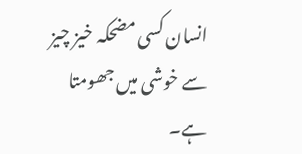انسان کسی مضحکہ خیز چیز سے خوشی میں جھومتا ہے۔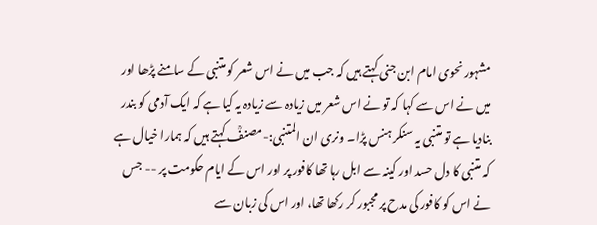مشہور نحوی امام ابن جنی کہتے ہیں کہ جب میں نے اس شعر کو متنبی کے سامنے پڑھا اور میں نے اس سے کہا کہ تو نے اس شعر میں زیادہ سے زیادہ یہ کیا ہے کہ ایک آدمی کو بندر بنادیا ہے تو متنبی یہ سنکر ہنس پڑا۔ ونری ان المتنبی:-مصنفؒ کہتے ہیں کہ ہمارا خیال ہے کہ متنبی کا دل حسد اور کینہ سے ابل رہا تھا کافور پر اور اس کے ایام حکومت پر -- جس نے اس کو کافور کی مدح پر مجبور کر رکھا تھا، اور اس کی زبان سے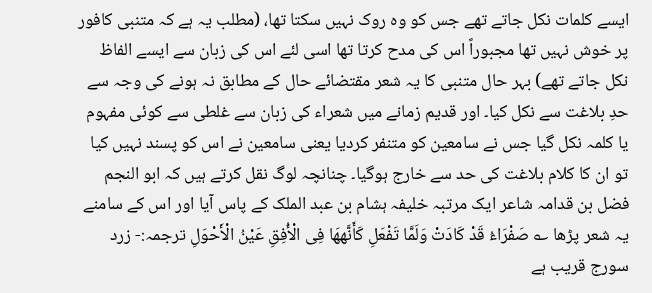ایسے کلمات نکل جاتے تھے جس کو وہ روک نہیں سکتا تھا، (مطلب یہ ہے کہ متنبی کافور پر خوش نہیں تھا مجبوراً اس کی مدح کرتا تھا اسی لئے اس کی زبان سے ایسے الفاظ نکل جاتے تھے) بہر حال متنبی کا یہ شعر مقتضائے حال کے مطابق نہ ہونے کی وجہ سے حدِ بلاغت سے نکل کیا۔ اور قدیم زمانے میں شعراء کی زبان سے غلطی سے کوئی مفہوم یا کلمہ نکل گیا جس نے سامعین کو متنفر کردیا یعنی سامعین نے اس کو پسند نہیں کیا تو ان کا کلام بلاغت کی حد سے خارج ہوگیا۔ چنانچہ لوگ نقل کرتے ہیں کہ ابو النجم فضل بن قدامہ شاعر ایک مرتبہ خلیفہ ہشام بن عبد الملک کے پاس آیا اور اس کے سامنے یہ شعر پڑھا ؎ صَفْرَاءُ قَدْ کَادَتْ وَلَمَّا تَفْعَلِ کَأَنَّھهَا فِی الْأُفِقِ عَیْنُ الْأَحْوَلِ ترجمہ:- زرد سورج قریب ہے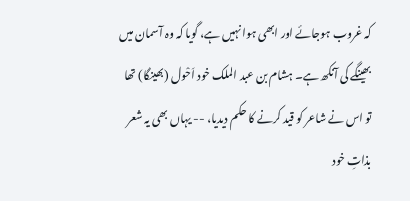کہ غروب ہوجائے اور ابھی ہوا نہیں ہے، گویا کہ وہ آسمان میں بھینگے کی آنکھ ہے۔ ہشام بن عبد الملک خود اَحْول (بھینگا) تھا تو اس نے شاعر کو قید کرنے کا حکم دیدیا، -- یہاں بھی یہ شعر بذاتِ خود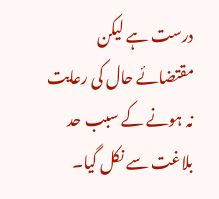درست ہے لیکن مقتضائے حال کی رعایت نہ ہونے کے سبب حد بلاغت سے نکل گیا۔